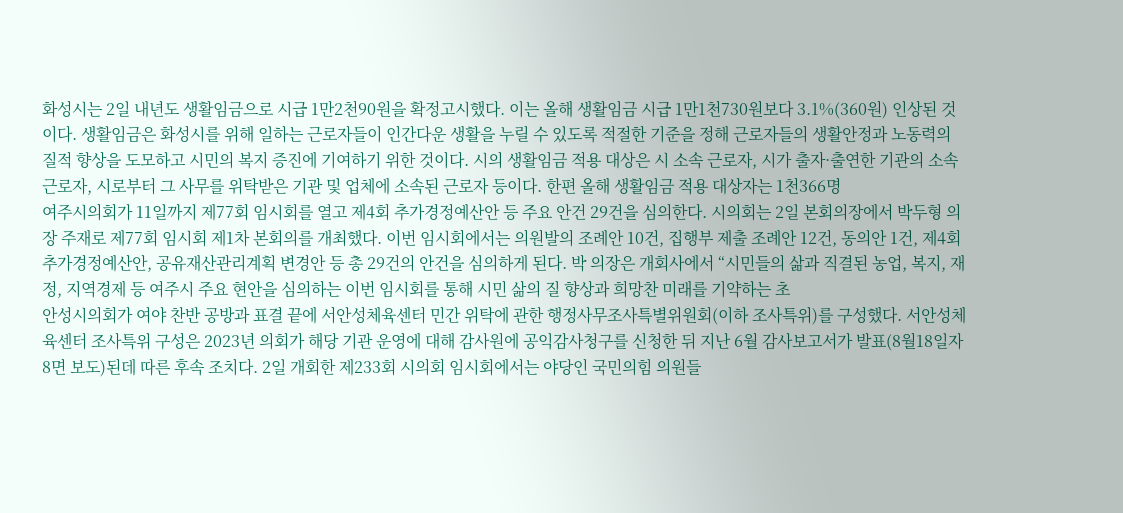화성시는 2일 내년도 생활임금으로 시급 1만2천90원을 확정고시했다. 이는 올해 생활임금 시급 1만1천730원보다 3.1%(360원) 인상된 것이다. 생활임금은 화성시를 위해 일하는 근로자들이 인간다운 생활을 누릴 수 있도록 적절한 기준을 정해 근로자들의 생활안정과 노동력의 질적 향상을 도모하고 시민의 복지 증진에 기여하기 위한 것이다. 시의 생활임금 적용 대상은 시 소속 근로자, 시가 출자·출연한 기관의 소속 근로자, 시로부터 그 사무를 위탁받은 기관 및 업체에 소속된 근로자 등이다. 한편 올해 생활임금 적용 대상자는 1천366명
여주시의회가 11일까지 제77회 임시회를 열고 제4회 추가경정예산안 등 주요 안건 29건을 심의한다. 시의회는 2일 본회의장에서 박두형 의장 주재로 제77회 임시회 제1차 본회의를 개최했다. 이번 임시회에서는 의원발의 조례안 10건, 집행부 제출 조례안 12건, 동의안 1건, 제4회 추가경정예산안, 공유재산관리계획 변경안 등 총 29건의 안건을 심의하게 된다. 박 의장은 개회사에서 “시민들의 삶과 직결된 농업, 복지, 재정, 지역경제 등 여주시 주요 현안을 심의하는 이번 임시회를 통해 시민 삶의 질 향상과 희망찬 미래를 기약하는 초
안성시의회가 여야 찬반 공방과 표결 끝에 서안성체육센터 민간 위탁에 관한 행정사무조사특별위원회(이하 조사특위)를 구성했다. 서안성체육센터 조사특위 구성은 2023년 의회가 해당 기관 운영에 대해 감사원에 공익감사청구를 신청한 뒤 지난 6월 감사보고서가 발표(8월18일자 8면 보도)된데 따른 후속 조치다. 2일 개회한 제233회 시의회 임시회에서는 야당인 국민의힘 의원들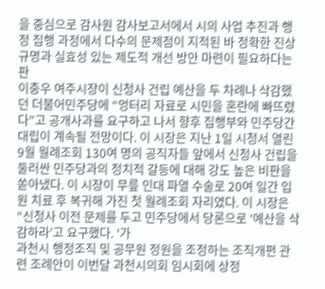을 중심으로 감사원 감사보고서에서 시의 사업 추진과 행정 집행 과정에서 다수의 문제점이 지적된 바 정확한 진상규명과 실효성 있는 제도적 개선 방안 마련이 필요하다는 판
이충우 여주시장이 신청사 건립 예산을 두 차례나 삭감했던 더불어민주당에 “엉터리 자료로 시민을 혼란에 빠뜨렸다”고 공개사과를 요구하고 나서 향후 집행부와 민주당간 대립이 계속될 전망이다. 이 시장은 지난 1일 시청서 열린 9월 월례조회 130여 명의 공직자들 앞에서 신청사 건립을 둘러싼 민주당과의 정치적 갈등에 대해 강도 높은 비판을 쏟아냈다. 이 시장이 무릎 인대 파열 수술로 20여 일간 입원 치료 후 복귀해 가진 첫 월례조회 자리였다. 이 시장은 “신청사 이전 문제를 두고 민주당에서 당론으로 ‘예산을 삭감하라’고 요구했다. ‘가
과천시 행정조직 및 공무원 정원을 조정하는 조직개편 관련 조례안이 이번달 과천시의회 임시회에 상정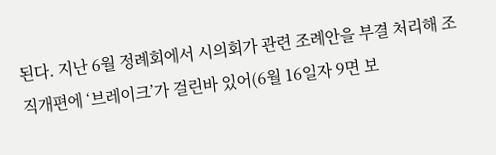된다. 지난 6월 정례회에서 시의회가 관련 조례안을 부결 처리해 조직개편에 ‘브레이크’가 걸린바 있어(6월 16일자 9면 보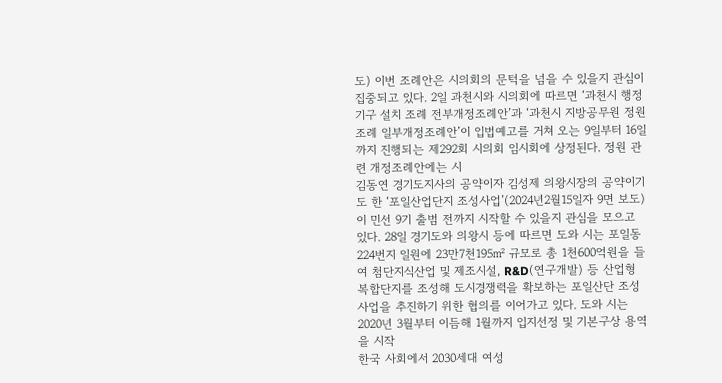도) 이번 조례안은 시의회의 문턱을 넘을 수 있을지 관심이 집중되고 있다. 2일 과천시와 시의회에 따르면 ‘과천시 행정기구 설치 조례 전부개정조례안’과 ‘과천시 지방공무원 정원 조례 일부개정조례안’이 입법예고를 거쳐 오는 9일부터 16일까지 진행되는 제292회 시의회 임시회에 상정된다. 정원 관련 개정조례안에는 시
김동연 경기도지사의 공약이자 김성제 의왕시장의 공약이기도 한 ‘포일산업단지 조성사업’(2024년2월15일자 9면 보도)이 민선 9기 출범 전까지 시작할 수 있을지 관심을 모으고 있다. 28일 경기도와 의왕시 등에 따르면 도와 시는 포일동 224번지 일원에 23만7천195㎡ 규모로 총 1천600억원을 들여 첨단지식산업 및 제조시설, R&D(연구개발) 등 산업형 복합단지를 조성해 도시경쟁력을 확보하는 포일산단 조성사업을 추진하기 위한 협의를 이어가고 있다. 도와 시는 2020년 3월부터 이듬해 1월까지 입지선정 및 기본구상 용역을 시작
한국 사회에서 2030세대 여성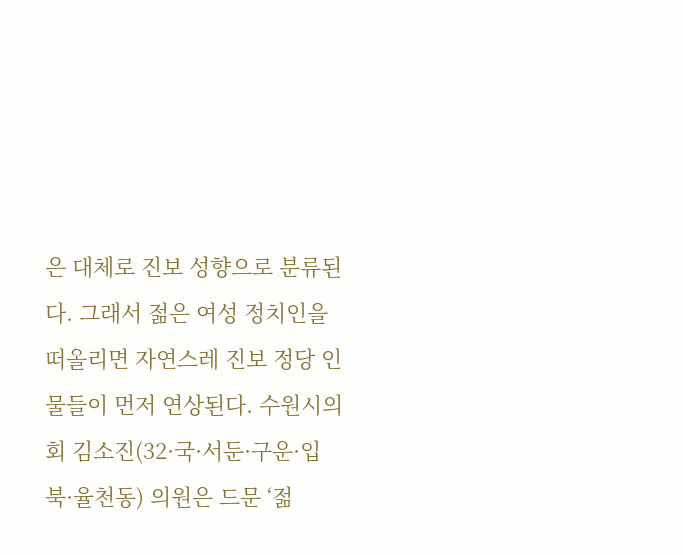은 대체로 진보 성향으로 분류된다. 그래서 젊은 여성 정치인을 떠올리면 자연스레 진보 정당 인물들이 먼저 연상된다. 수원시의회 김소진(32·국·서둔·구운·입북·율천동) 의원은 드문 ‘젊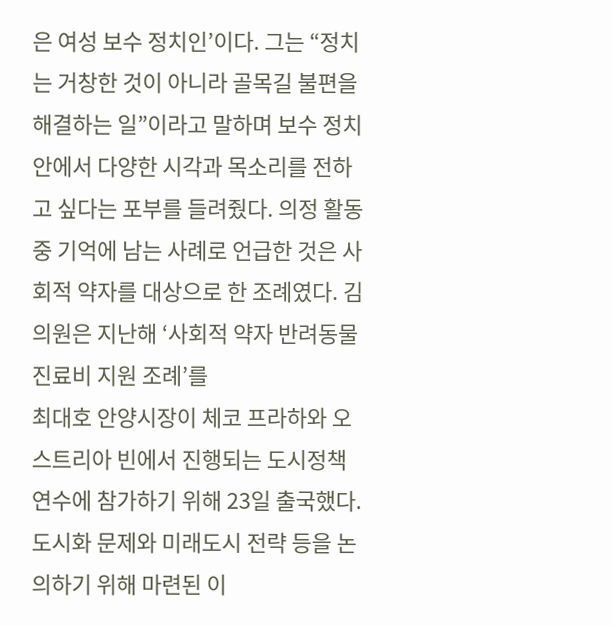은 여성 보수 정치인’이다. 그는 “정치는 거창한 것이 아니라 골목길 불편을 해결하는 일”이라고 말하며 보수 정치 안에서 다양한 시각과 목소리를 전하고 싶다는 포부를 들려줬다. 의정 활동 중 기억에 남는 사례로 언급한 것은 사회적 약자를 대상으로 한 조례였다. 김 의원은 지난해 ‘사회적 약자 반려동물 진료비 지원 조례’를
최대호 안양시장이 체코 프라하와 오스트리아 빈에서 진행되는 도시정책연수에 참가하기 위해 23일 출국했다. 도시화 문제와 미래도시 전략 등을 논의하기 위해 마련된 이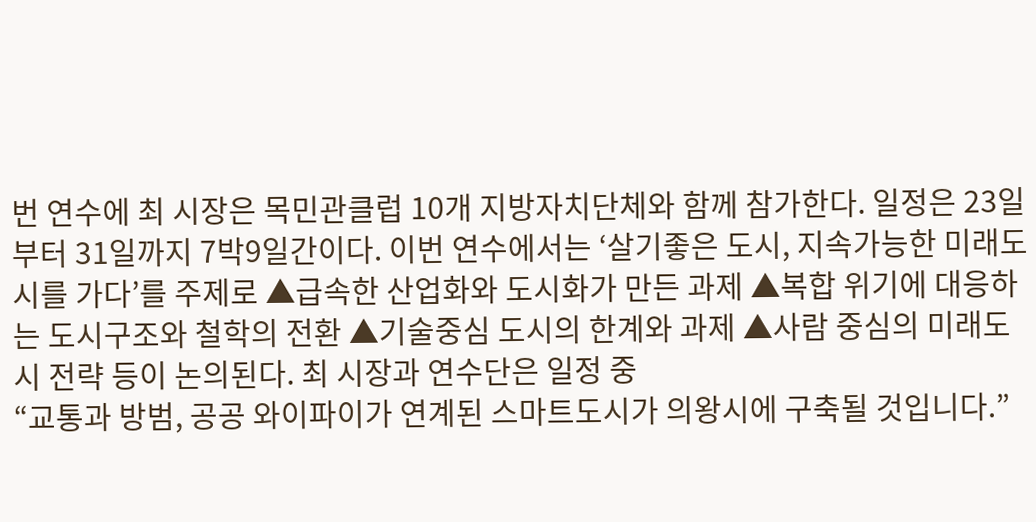번 연수에 최 시장은 목민관클럽 10개 지방자치단체와 함께 참가한다. 일정은 23일부터 31일까지 7박9일간이다. 이번 연수에서는 ‘살기좋은 도시, 지속가능한 미래도시를 가다’를 주제로 ▲급속한 산업화와 도시화가 만든 과제 ▲복합 위기에 대응하는 도시구조와 철학의 전환 ▲기술중심 도시의 한계와 과제 ▲사람 중심의 미래도시 전략 등이 논의된다. 최 시장과 연수단은 일정 중
“교통과 방범, 공공 와이파이가 연계된 스마트도시가 의왕시에 구축될 것입니다.”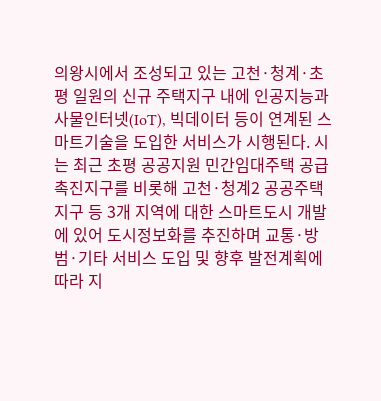의왕시에서 조성되고 있는 고천·청계·초평 일원의 신규 주택지구 내에 인공지능과 사물인터넷(IoT), 빅데이터 등이 연계된 스마트기술을 도입한 서비스가 시행된다. 시는 최근 초평 공공지원 민간임대주택 공급촉진지구를 비롯해 고천·청계2 공공주택지구 등 3개 지역에 대한 스마트도시 개발에 있어 도시정보화를 추진하며 교통·방범·기타 서비스 도입 및 향후 발전계획에 따라 지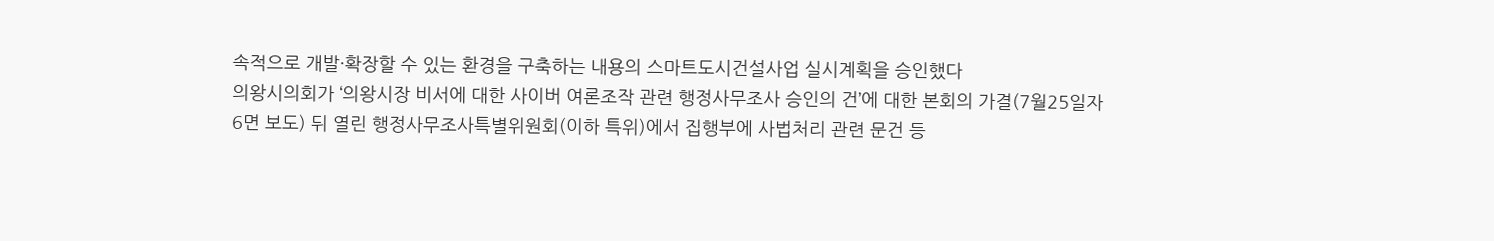속적으로 개발·확장할 수 있는 환경을 구축하는 내용의 스마트도시건설사업 실시계획을 승인했다
의왕시의회가 ‘의왕시장 비서에 대한 사이버 여론조작 관련 행정사무조사 승인의 건’에 대한 본회의 가결(7월25일자 6면 보도) 뒤 열린 행정사무조사특별위원회(이하 특위)에서 집행부에 사법처리 관련 문건 등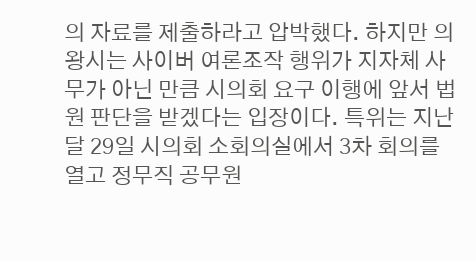의 자료를 제출하라고 압박했다. 하지만 의왕시는 사이버 여론조작 행위가 지자체 사무가 아닌 만큼 시의회 요구 이행에 앞서 법원 판단을 받겠다는 입장이다. 특위는 지난달 29일 시의회 소회의실에서 3차 회의를 열고 정무직 공무원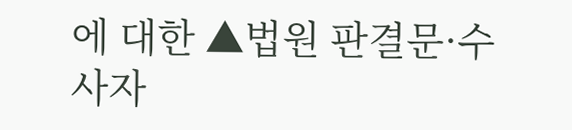에 대한 ▲법원 판결문·수사자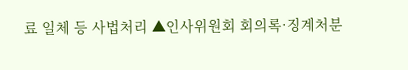료 일체 등 사법처리 ▲인사위원회 회의록·징계처분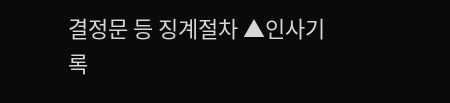결정문 등 징계절차 ▲인사기록